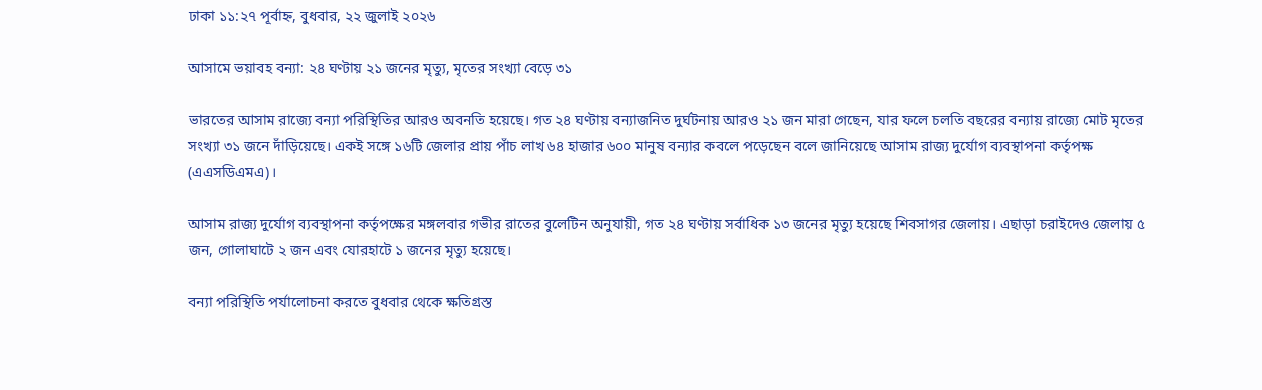ঢাকা ১১:২৭ পূর্বাহ্ন, বুধবার, ২২ জুলাই ২০২৬

আসামে ভয়াবহ বন্যা: ২৪ ঘণ্টায় ২১ জনের মৃত্যু, মৃতের সংখ্যা বেড়ে ৩১

ভারতের আসাম রাজ্যে বন্যা পরিস্থিতির আরও অবনতি হয়েছে। গত ২৪ ঘণ্টায় বন্যাজনিত দুর্ঘটনায় আরও ২১ জন মারা গেছেন, যার ফলে চলতি বছরের বন্যায় রাজ্যে মোট মৃতের সংখ্যা ৩১ জনে দাঁড়িয়েছে। একই সঙ্গে ১৬টি জেলার প্রায় পাঁচ লাখ ৬৪ হাজার ৬০০ মানুষ বন্যার কবলে পড়েছেন বলে জানিয়েছে আসাম রাজ্য দুর্যোগ ব্যবস্থাপনা কর্তৃপক্ষ (এএসডিএমএ)।

আসাম রাজ্য দুর্যোগ ব্যবস্থাপনা কর্তৃপক্ষের মঙ্গলবার গভীর রাতের বুলেটিন অনুযায়ী, গত ২৪ ঘণ্টায় সর্বাধিক ১৩ জনের মৃত্যু হয়েছে শিবসাগর জেলায়। এছাড়া চরাইদেও জেলায় ৫ জন, গোলাঘাটে ২ জন এবং যোরহাটে ১ জনের মৃত্যু হয়েছে।

বন্যা পরিস্থিতি পর্যালোচনা করতে বুধবার থেকে ক্ষতিগ্রস্ত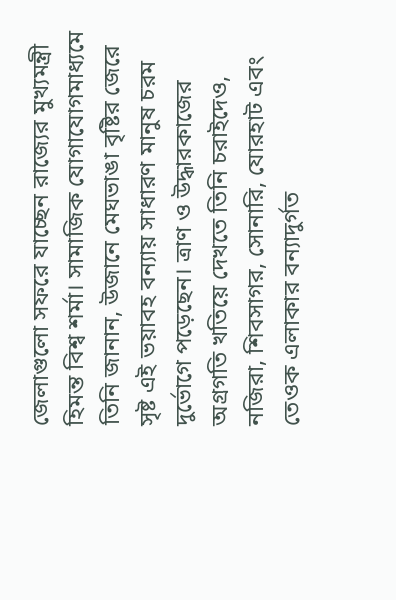জেলাগুলো সফরে যাচ্ছেন রাজ্যের মুখ্যমন্ত্রী হিমন্ত বিশ্ব শর্মা। সামাজিক যোগাযোগমাধ্যমে তিনি জানান, উজানে মেঘভাঙা বৃষ্টির জেরে সৃষ্ট এই ভয়াবহ বন্যায় সাধারণ মানুষ চরম দুর্ভোগে পড়েছেন। ত্রাণ ও উদ্ধারকাজের অগ্রগতি খতিয়ে দেখতে তিনি চরাইদেও, নজিরা, শিবসাগর, সোনারি, যোরহাট এবং তেওক এলাকার বন্যাদুর্গত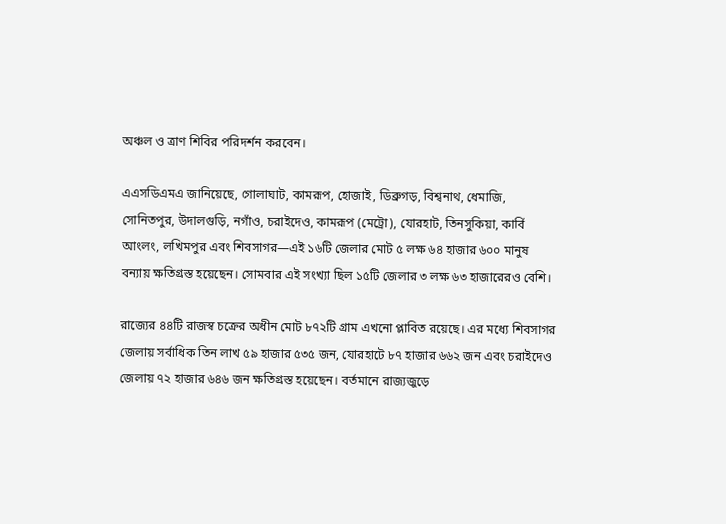অঞ্চল ও ত্রাণ শিবির পরিদর্শন করবেন।

এএসডিএমএ জানিয়েছে, গোলাঘাট, কামরূপ, হোজাই, ডিব্রুগড়, বিশ্বনাথ, ধেমাজি, সোনিতপুর, উদালগুড়ি, নগাঁও, চরাইদেও, কামরূপ (মেট্রো), যোরহাট, তিনসুকিয়া, কার্বি আংলং, লখিমপুর এবং শিবসাগর—এই ১৬টি জেলার মোট ৫ লক্ষ ৬৪ হাজার ৬০০ মানুষ বন্যায় ক্ষতিগ্রস্ত হয়েছেন। সোমবার এই সংখ্যা ছিল ১৫টি জেলার ৩ লক্ষ ৬৩ হাজারেরও বেশি।

রাজ্যের ৪৪টি রাজস্ব চক্রের অধীন মোট ৮৭২টি গ্রাম এখনো প্লাবিত রয়েছে। এর মধ্যে শিবসাগর জেলায় সর্বাধিক তিন লাখ ৫৯ হাজার ৫৩৫ জন, যোরহাটে ৮৭ হাজার ৬৬২ জন এবং চরাইদেও জেলায় ৭২ হাজার ৬৪৬ জন ক্ষতিগ্রস্ত হয়েছেন। বর্তমানে রাজ্যজুড়ে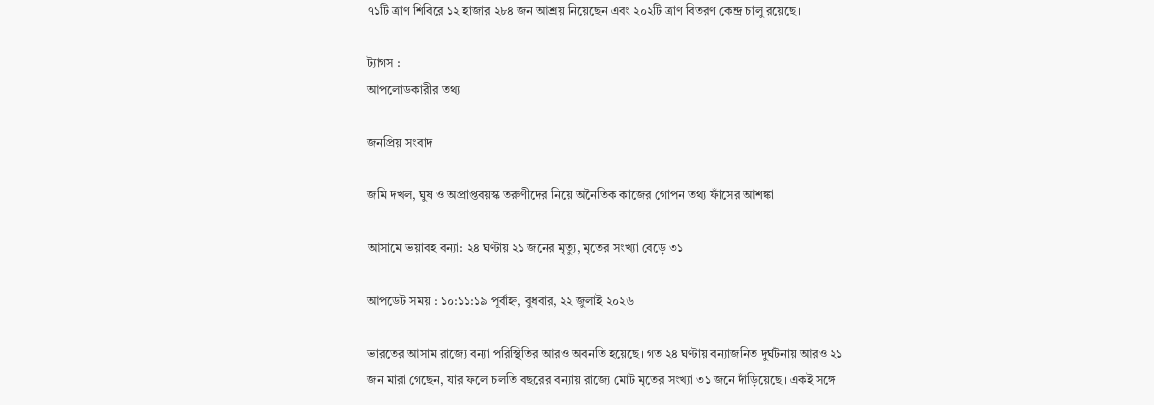৭১টি ত্রাণ শিবিরে ১২ হাজার ২৮৪ জন আশ্রয় নিয়েছেন এবং ২০২টি ত্রাণ বিতরণ কেন্দ্র চালু রয়েছে।

ট্যাগস :
আপলোডকারীর তথ্য

জনপ্রিয় সংবাদ

জমি দখল, ঘুষ ও অপ্রাপ্তবয়স্ক তরুণীদের নিয়ে অনৈতিক কাজের গোপন তথ্য ফাঁসের আশঙ্কা

আসামে ভয়াবহ বন্যা: ২৪ ঘণ্টায় ২১ জনের মৃত্যু, মৃতের সংখ্যা বেড়ে ৩১

আপডেট সময় : ১০:১১:১৯ পূর্বাহ্ন, বুধবার, ২২ জুলাই ২০২৬

ভারতের আসাম রাজ্যে বন্যা পরিস্থিতির আরও অবনতি হয়েছে। গত ২৪ ঘণ্টায় বন্যাজনিত দুর্ঘটনায় আরও ২১ জন মারা গেছেন, যার ফলে চলতি বছরের বন্যায় রাজ্যে মোট মৃতের সংখ্যা ৩১ জনে দাঁড়িয়েছে। একই সঙ্গে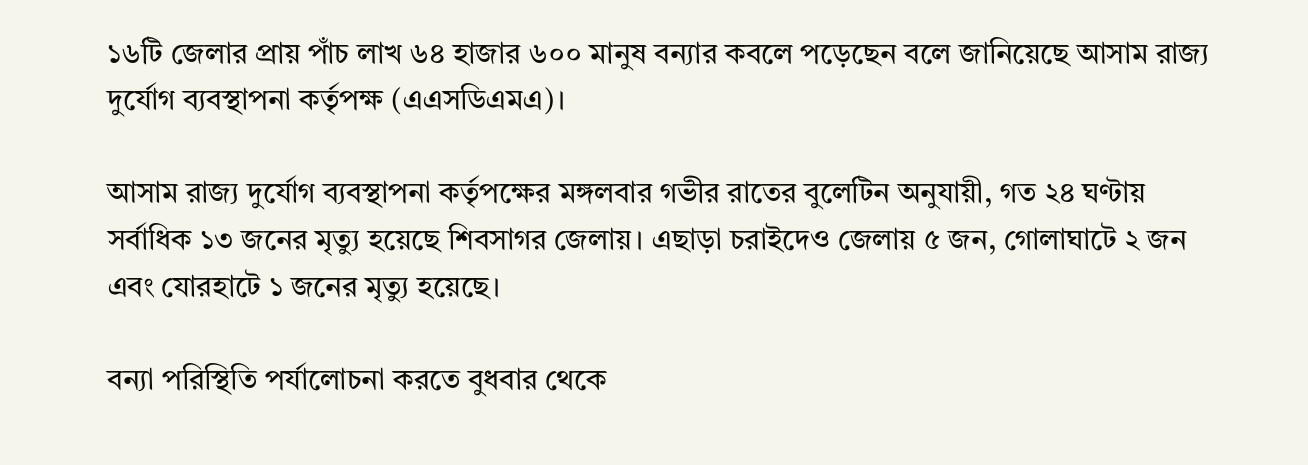১৬টি জেলার প্রায় পাঁচ লাখ ৬৪ হাজার ৬০০ মানুষ বন্যার কবলে পড়েছেন বলে জানিয়েছে আসাম রাজ্য দুর্যোগ ব্যবস্থাপনা কর্তৃপক্ষ (এএসডিএমএ)।

আসাম রাজ্য দুর্যোগ ব্যবস্থাপনা কর্তৃপক্ষের মঙ্গলবার গভীর রাতের বুলেটিন অনুযায়ী, গত ২৪ ঘণ্টায় সর্বাধিক ১৩ জনের মৃত্যু হয়েছে শিবসাগর জেলায়। এছাড়া চরাইদেও জেলায় ৫ জন, গোলাঘাটে ২ জন এবং যোরহাটে ১ জনের মৃত্যু হয়েছে।

বন্যা পরিস্থিতি পর্যালোচনা করতে বুধবার থেকে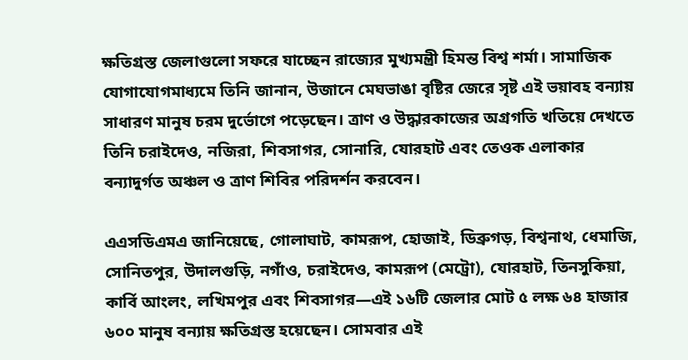ক্ষতিগ্রস্ত জেলাগুলো সফরে যাচ্ছেন রাজ্যের মুখ্যমন্ত্রী হিমন্ত বিশ্ব শর্মা। সামাজিক যোগাযোগমাধ্যমে তিনি জানান, উজানে মেঘভাঙা বৃষ্টির জেরে সৃষ্ট এই ভয়াবহ বন্যায় সাধারণ মানুষ চরম দুর্ভোগে পড়েছেন। ত্রাণ ও উদ্ধারকাজের অগ্রগতি খতিয়ে দেখতে তিনি চরাইদেও, নজিরা, শিবসাগর, সোনারি, যোরহাট এবং তেওক এলাকার বন্যাদুর্গত অঞ্চল ও ত্রাণ শিবির পরিদর্শন করবেন।

এএসডিএমএ জানিয়েছে, গোলাঘাট, কামরূপ, হোজাই, ডিব্রুগড়, বিশ্বনাথ, ধেমাজি, সোনিতপুর, উদালগুড়ি, নগাঁও, চরাইদেও, কামরূপ (মেট্রো), যোরহাট, তিনসুকিয়া, কার্বি আংলং, লখিমপুর এবং শিবসাগর—এই ১৬টি জেলার মোট ৫ লক্ষ ৬৪ হাজার ৬০০ মানুষ বন্যায় ক্ষতিগ্রস্ত হয়েছেন। সোমবার এই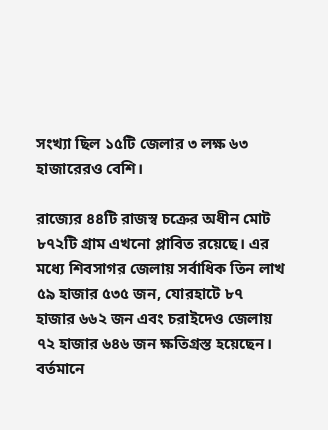সংখ্যা ছিল ১৫টি জেলার ৩ লক্ষ ৬৩ হাজারেরও বেশি।

রাজ্যের ৪৪টি রাজস্ব চক্রের অধীন মোট ৮৭২টি গ্রাম এখনো প্লাবিত রয়েছে। এর মধ্যে শিবসাগর জেলায় সর্বাধিক তিন লাখ ৫৯ হাজার ৫৩৫ জন, যোরহাটে ৮৭ হাজার ৬৬২ জন এবং চরাইদেও জেলায় ৭২ হাজার ৬৪৬ জন ক্ষতিগ্রস্ত হয়েছেন। বর্তমানে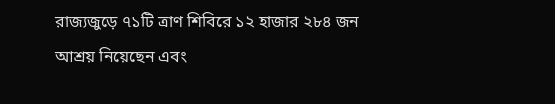রাজ্যজুড়ে ৭১টি ত্রাণ শিবিরে ১২ হাজার ২৮৪ জন আশ্রয় নিয়েছেন এবং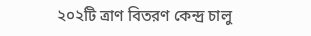২০২টি ত্রাণ বিতরণ কেন্দ্র চালু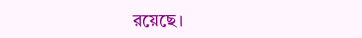রয়েছে।